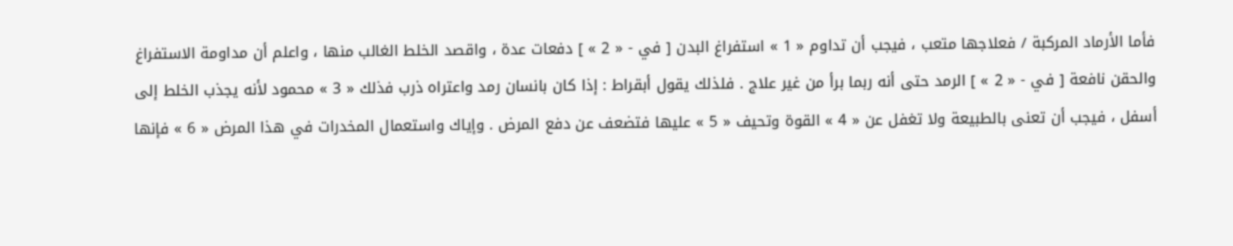فأما الأرماد المركبة / فعلاجها متعب ، فيجب أن تداوم « 1 » استفراغ البدن [ في - « 2 » ] دفعات عدة ، واقصد الخلط الغالب منها ، واعلم أن مداومة الاستفراغ والحقن نافعة [ في - « 2 » ] الرمد حتى أنه ربما برأ من غير علاج . فلذلك يقول أبقراط : إذا كان بانسان رمد واعتراه ذرب فذلك « 3 » محمود لأنه يجذب الخلط إلى أسفل ، فيجب أن تعنى بالطبيعة ولا تغفل عن « 4 » القوة وتحيف « 5 » عليها فتضعف عن دفع المرض . وإياك واستعمال المخدرات في هذا المرض « 6 » فإنها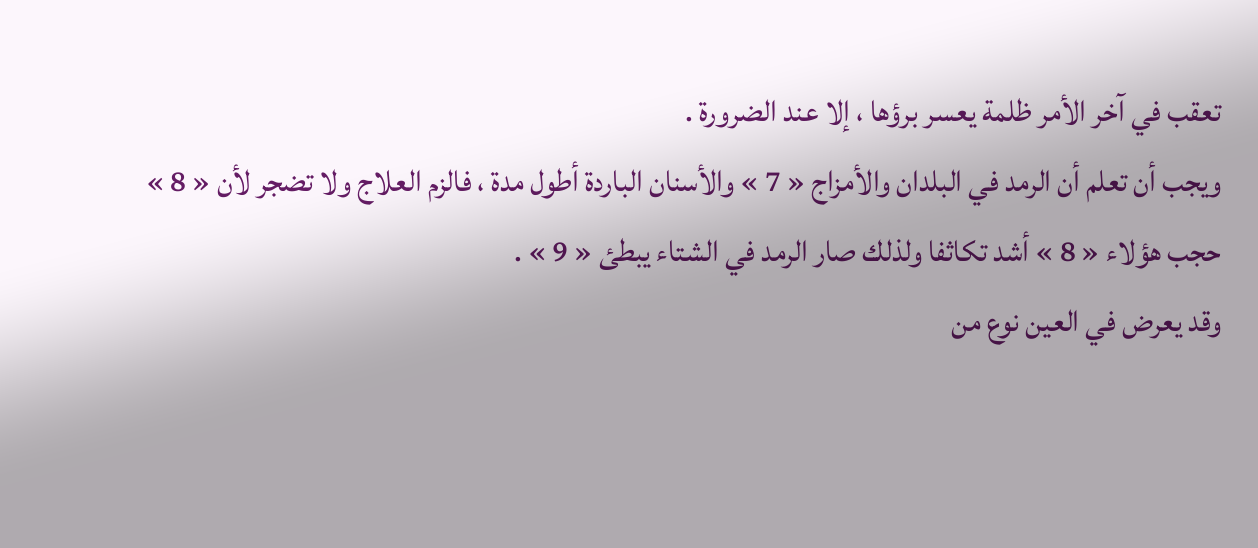تعقب في آخر الأمر ظلمة يعسر برؤها ، إلا عند الضرورة .
ويجب أن تعلم أن الرمد في البلدان والأمزاج « 7 » والأسنان الباردة أطول مدة ، فالزم العلاج ولا تضجر لأن « 8 » حجب هؤلاء « 8 » أشد تكاثفا ولذلك صار الرمد في الشتاء يبطئ « 9 » .
وقد يعرض في العين نوع من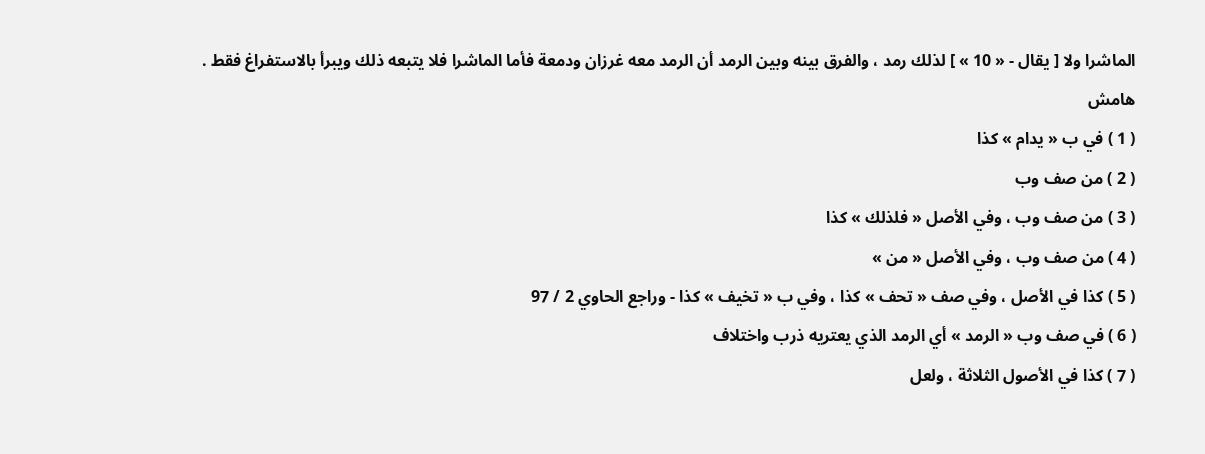الماشرا ولا [ يقال - « 10 » ] لذلك رمد ، والفرق بينه وبين الرمد أن الرمد معه غرزان ودمعة فأما الماشرا فلا يتبعه ذلك ويبرأ بالاستفراغ فقط .
هامش
( 1 ) في ب « يدام » كذا
( 2 ) من صف وب
( 3 ) من صف وب ، وفي الأصل « فلذلك » كذا
( 4 ) من صف وب ، وفي الأصل « من »
( 5 ) كذا في الأصل ، وفي صف « تحف » كذا ، وفي ب « تخيف » كذا - وراجع الحاوي 2 / 97
( 6 ) في صف وب « الرمد » أي الرمد الذي يعتريه ذرب واختلاف
( 7 ) كذا في الأصول الثلاثة ، ولعل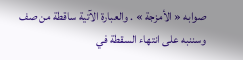صوابه « الأمزجة » . والعبارة الآتية ساقطة من صف وسننبه على انتهاء السقطة في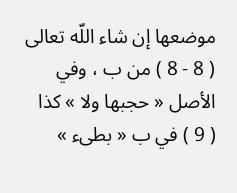موضعها إن شاء اللّه تعالى
( 8 - 8 ) من ب ، وفي الأصل « حجبها ولا » كذا
( 9 ) في ب « بطىء »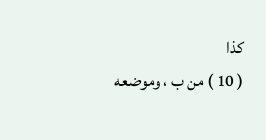كذا
( 10 ) من ب ، وموضعه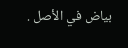بياض في الأصل .